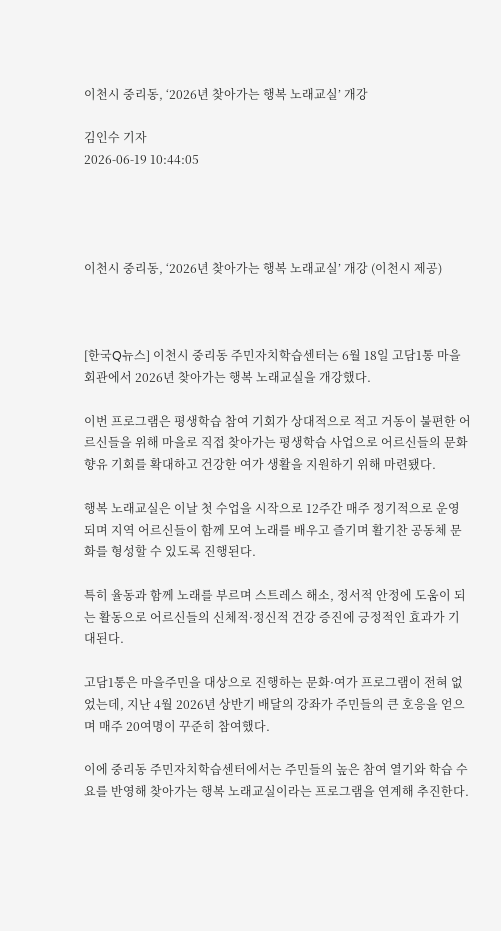이천시 중리동, ‘2026년 찾아가는 행복 노래교실’ 개강

김인수 기자
2026-06-19 10:44:05




이천시 중리동, ‘2026년 찾아가는 행복 노래교실’ 개강 (이천시 제공)



[한국Q뉴스] 이천시 중리동 주민자치학습센터는 6월 18일 고담1통 마을회관에서 2026년 찾아가는 행복 노래교실을 개강했다.

이번 프로그램은 평생학습 참여 기회가 상대적으로 적고 거동이 불편한 어르신들을 위해 마을로 직접 찾아가는 평생학습 사업으로 어르신들의 문화 향유 기회를 확대하고 건강한 여가 생활을 지원하기 위해 마련됐다.

행복 노래교실은 이날 첫 수업을 시작으로 12주간 매주 정기적으로 운영되며 지역 어르신들이 함께 모여 노래를 배우고 즐기며 활기찬 공동체 문화를 형성할 수 있도록 진행된다.

특히 율동과 함께 노래를 부르며 스트레스 해소, 정서적 안정에 도움이 되는 활동으로 어르신들의 신체적·정신적 건강 증진에 긍정적인 효과가 기대된다.

고담1통은 마을주민을 대상으로 진행하는 문화·여가 프로그램이 전혀 없었는데, 지난 4월 2026년 상반기 배달의 강좌가 주민들의 큰 호응을 얻으며 매주 20여명이 꾸준히 참여했다.

이에 중리동 주민자치학습센터에서는 주민들의 높은 참여 열기와 학습 수요를 반영해 찾아가는 행복 노래교실이라는 프로그램을 연계해 추진한다.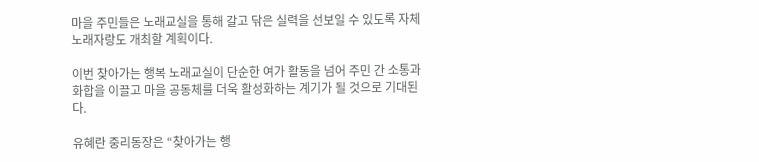마을 주민들은 노래교실을 통해 갈고 닦은 실력을 선보일 수 있도록 자체 노래자랑도 개최할 계획이다.

이번 찾아가는 행복 노래교실이 단순한 여가 활동을 넘어 주민 간 소통과 화합을 이끌고 마을 공동체를 더욱 활성화하는 계기가 될 것으로 기대된다.

유혜란 중리동장은 “찾아가는 행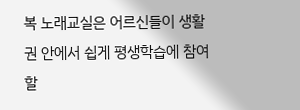복 노래교실은 어르신들이 생활권 안에서 쉽게 평생학습에 참여할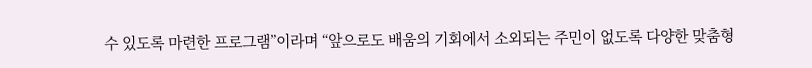수 있도록 마련한 프로그램”이라며 “앞으로도 배움의 기회에서 소외되는 주민이 없도록 다양한 맞춤형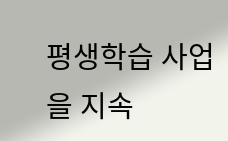평생학습 사업을 지속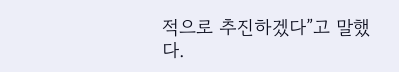적으로 추진하겠다”고 말했다.